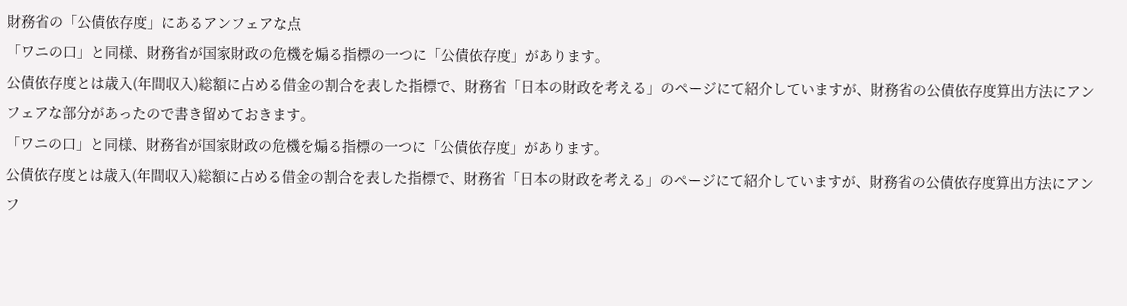財務省の「公債依存度」にあるアンフェアな点
「ワニの口」と同様、財務省が国家財政の危機を煽る指標の一つに「公債依存度」があります。
公債依存度とは歳入(年間収入)総額に占める借金の割合を表した指標で、財務省「日本の財政を考える」のページにて紹介していますが、財務省の公債依存度算出方法にアンフェアな部分があったので書き留めておきます。
「ワニの口」と同様、財務省が国家財政の危機を煽る指標の一つに「公債依存度」があります。
公債依存度とは歳入(年間収入)総額に占める借金の割合を表した指標で、財務省「日本の財政を考える」のページにて紹介していますが、財務省の公債依存度算出方法にアンフ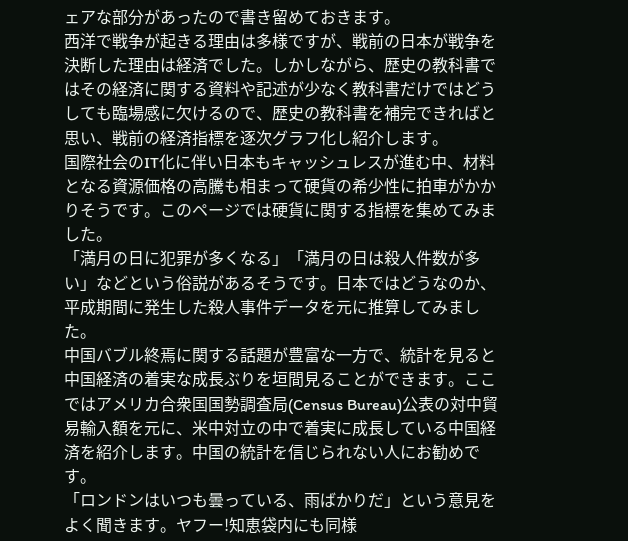ェアな部分があったので書き留めておきます。
西洋で戦争が起きる理由は多様ですが、戦前の日本が戦争を決断した理由は経済でした。しかしながら、歴史の教科書ではその経済に関する資料や記述が少なく教科書だけではどうしても臨場感に欠けるので、歴史の教科書を補完できればと思い、戦前の経済指標を逐次グラフ化し紹介します。
国際社会のIT化に伴い日本もキャッシュレスが進む中、材料となる資源価格の高騰も相まって硬貨の希少性に拍車がかかりそうです。このページでは硬貨に関する指標を集めてみました。
「満月の日に犯罪が多くなる」「満月の日は殺人件数が多い」などという俗説があるそうです。日本ではどうなのか、平成期間に発生した殺人事件データを元に推算してみました。
中国バブル終焉に関する話題が豊富な一方で、統計を見ると中国経済の着実な成長ぶりを垣間見ることができます。ここではアメリカ合衆国国勢調査局(Census Bureau)公表の対中貿易輸入額を元に、米中対立の中で着実に成長している中国経済を紹介します。中国の統計を信じられない人にお勧めです。
「ロンドンはいつも曇っている、雨ばかりだ」という意見をよく聞きます。ヤフー!知恵袋内にも同様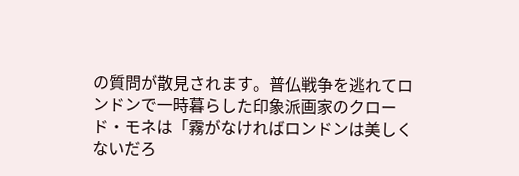の質問が散見されます。普仏戦争を逃れてロンドンで一時暮らした印象派画家のクロード・モネは「霧がなければロンドンは美しくないだろ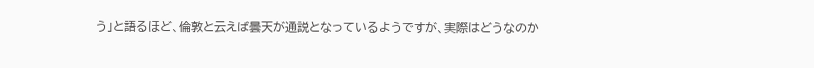う」と語るほど、倫敦と云えば曇天が通説となっているようですが、実際はどうなのか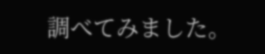調べてみました。